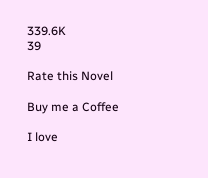339.6K
39

Rate this Novel

Buy me a Coffee

I love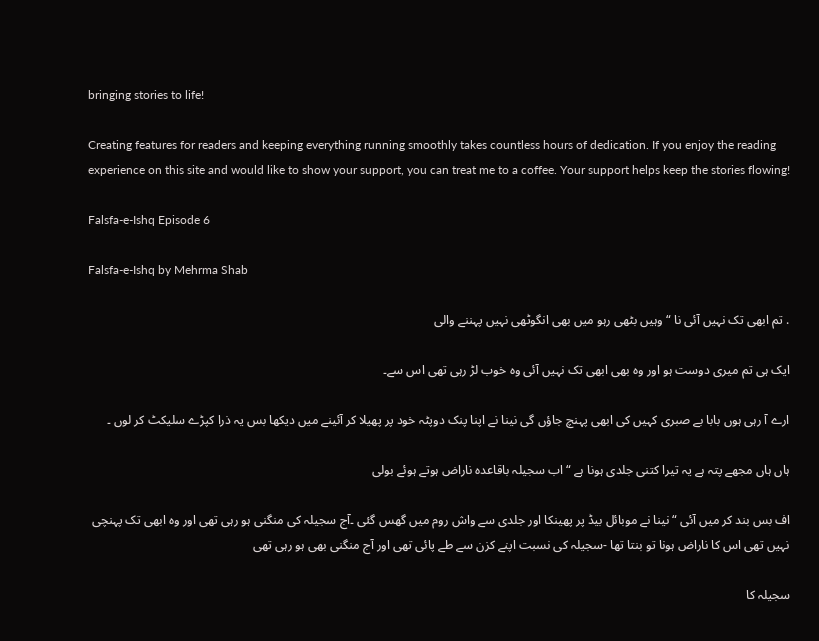bringing stories to life!

Creating features for readers and keeping everything running smoothly takes countless hours of dedication. If you enjoy the reading experience on this site and would like to show your support, you can treat me to a coffee. Your support helps keep the stories flowing!

Falsfa-e-Ishq Episode 6

Falsfa-e-Ishq by Mehrma Shab

. تم ابھی تک نہیں آئی نا “وہیں بٹھی رہو میں بھی انگوٹھی نہیں پہننے والی

ایک ہی تم میری دوست ہو اور وہ بھی ابھی تک نہیں آئی وہ خوب لڑ رہی تھی اس سے۔

ارے آ رہی ہوں بابا بے صبری کہیں کی ابھی پہنچ جاؤں گی نینا نے اپنا پنک دوپٹہ خود پر پھیلا کر آئینے میں دیکھا بس یہ ذرا کپڑے سلیکٹ کر لوں ۔

ہاں ہاں مجھے پتہ ہے یہ تیرا کتنی جلدی ہونا ہے “اب سجیلہ باقاعدہ ناراض ہوتے ہوئے بولی

اف بس بند کر میں آئی “نینا نے موبائل بیڈ پر پھینکا اور جلدی سے واش روم میں گھس گئی ۔آج سجیلہ کی منگنی ہو رہی تھی اور وہ ابھی تک پہنچی نہیں تھی اس کا ناراض ہونا تو بنتا تھا -سجیلہ کی نسبت اپنے کزن سے طے پائی تھی اور آج منگنی بھی ہو رہی تھی

سجیلہ کا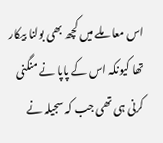اس معا ملے میں کچھ بھی بولنا بیکار تھا کیونکہ اس کے پاپا نے منگنی کرنی ہی تھی جب کہ سجیلہ نے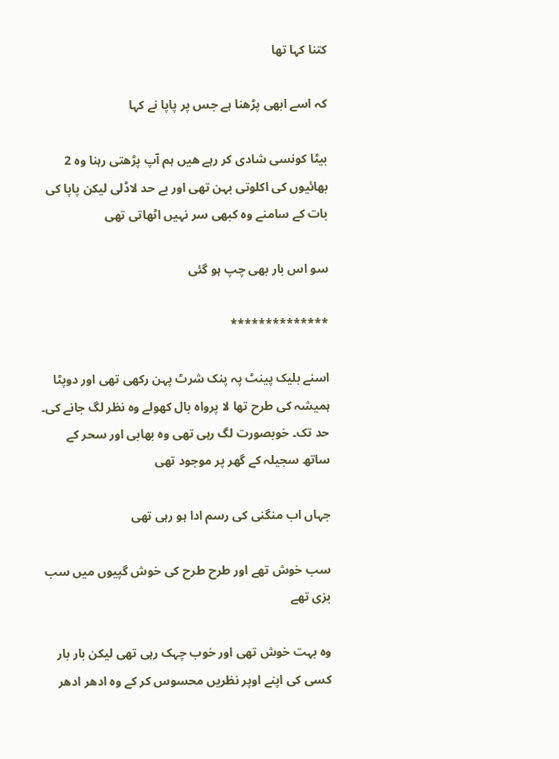کتنا کہا تھا

کہ اسے ابھی پڑھنا ہے جس پر پاپا نے کہا

بیٹا کونسی شادی کر رہے ھیں ہم آپ پڑھتی رہنا وہ 2 بھائیوں کی اکلوتی بہن تھی اور بے حد لاڈلی لیکن پاپا کی بات کے سامنے وہ کبھی سر نہیں اٹھاتی تھی

سو اس بار بھی چپ ہو گئی

**************

اسنے بلیک پینٹ پہ پنک شرٹ پہن رکھی تھی اور دوپٹا ہمیشہ کی طرح تھا لا پرواہ بال کھولے وہ نظر لگ جانے کی۔ حد تک۔ خوبصورت لگ رہی تھی وہ بھابی اور سحر کے ساتھ سجیلہ کے گھر پر موجود تھی

جہاں اب منگنی کی رسم ادا ہو رہی تھی

سب خوش تھے اور طرح طرح کی خوش گپیوں میں سب بزی تھے

وہ بہت خوش تھی اور خوب چہک رہی تھی لیکن بار بار کسی کی اپنے اوپر نظریں محسوس کر کے وہ ادھر ادھر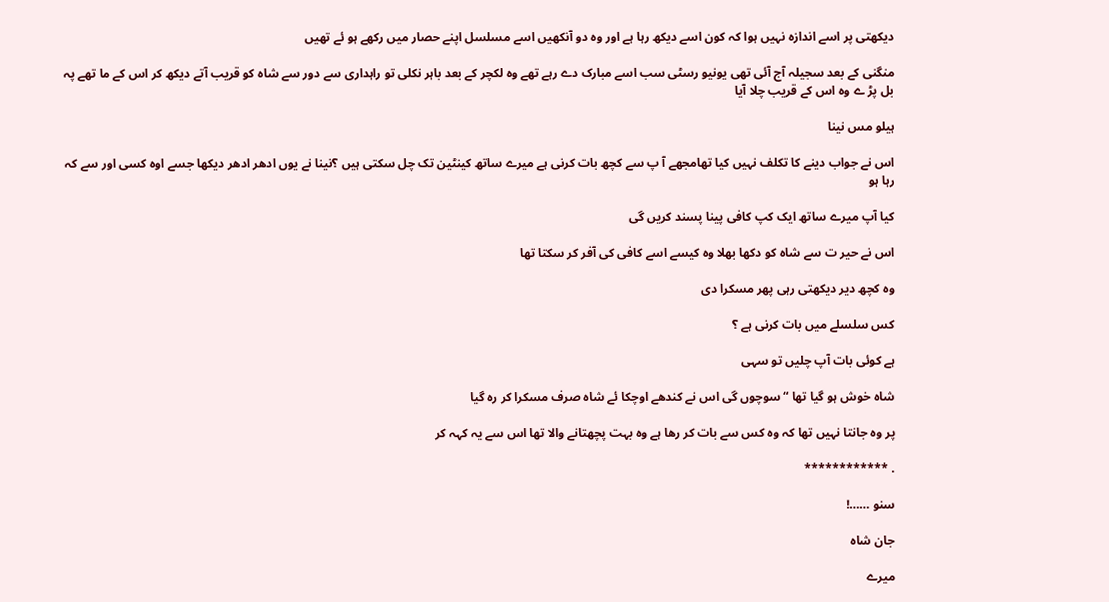دیکھتی پر اسے اندازہ نہیں ہوا کہ کون اسے دیکھ رہا ہے اور وہ دو آنکھیں اسے مسلسل اپنے حصار میں رکھے ہو ئے تھیں

منگنی کے بعد سجیلہ آج آئی تھی یونیو رسٹی سب اسے مبارک دے رہے تھے وہ لکچر کے بعد باہر نکلی تو راہداری سے دور سے شاہ کو قریب آتے دیکھ کر اس کے ما تھے پہ بل پڑ ے وہ اس کے قریب چلا آیا

ہیلو مس نینا

اس نے جواب دینے کا تکلف نہیں کیا تھامجھے آ پ سے کچھ بات کرنی ہے میرے ساتھ کینٹین تک چل سکتی ہیں ؟نینا نے یوں ادھر ادھر دیکھا جسے اوہ کسی اور سے کہ رہا ہو

کیا آپ میرے ساتھ ایک کپ کافی پینا پسند کریں گی

اس نے حیر ت سے شاہ کو دکھا بھلا وہ کیسے اسے کافی کی آفر کر سکتا تھا

وہ کچھ دیر دیکھتی رہی پھر مسکرا دی

کس سلسلے میں بات کرنی ہے ؟

ہے کوئی بات آپ چلیں تو سہی

شاہ خوش ہو گیا تھا “سوچوں گی اس نے کندھے اوچکا ئے شاہ صرف مسکرا کر رہ گیا

پر وہ جانتا نہیں تھا کہ وہ کس سے بات کر رھا ہے وہ بہت پچھتانے والا تھا اس سے یہ کہہ کر

. ************

سنو ……!

جان شاہ

میرے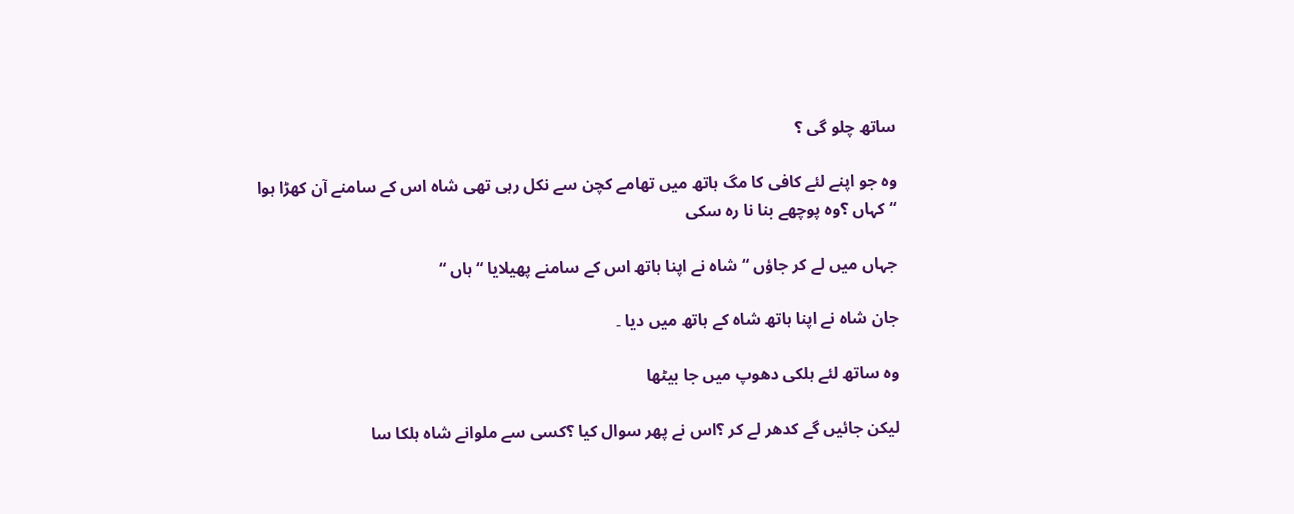ساتھ چلو گی ؟

وہ جو اپنے لئے کافی کا مگ ہاتھ میں تھامے کچن سے نکل رہی تھی شاہ اس کے سامنے آن کھڑا ہوا “کہاں ؟وہ پوچھے بنا نا رہ سکی

جہاں میں لے کر جاؤں “شاہ نے اپنا ہاتھ اس کے سامنے پھیلایا “ہاں “

جان شاہ نے اپنا ہاتھ شاہ کے ہاتھ میں دیا ۔

وہ ساتھ لئے ہلکی دھوپ میں جا بیٹھا

لیکن جائیں گے کدھر لے کر ؟اس نے پھر سوال کیا ؟کسی سے ملوانے شاہ ہلکا سا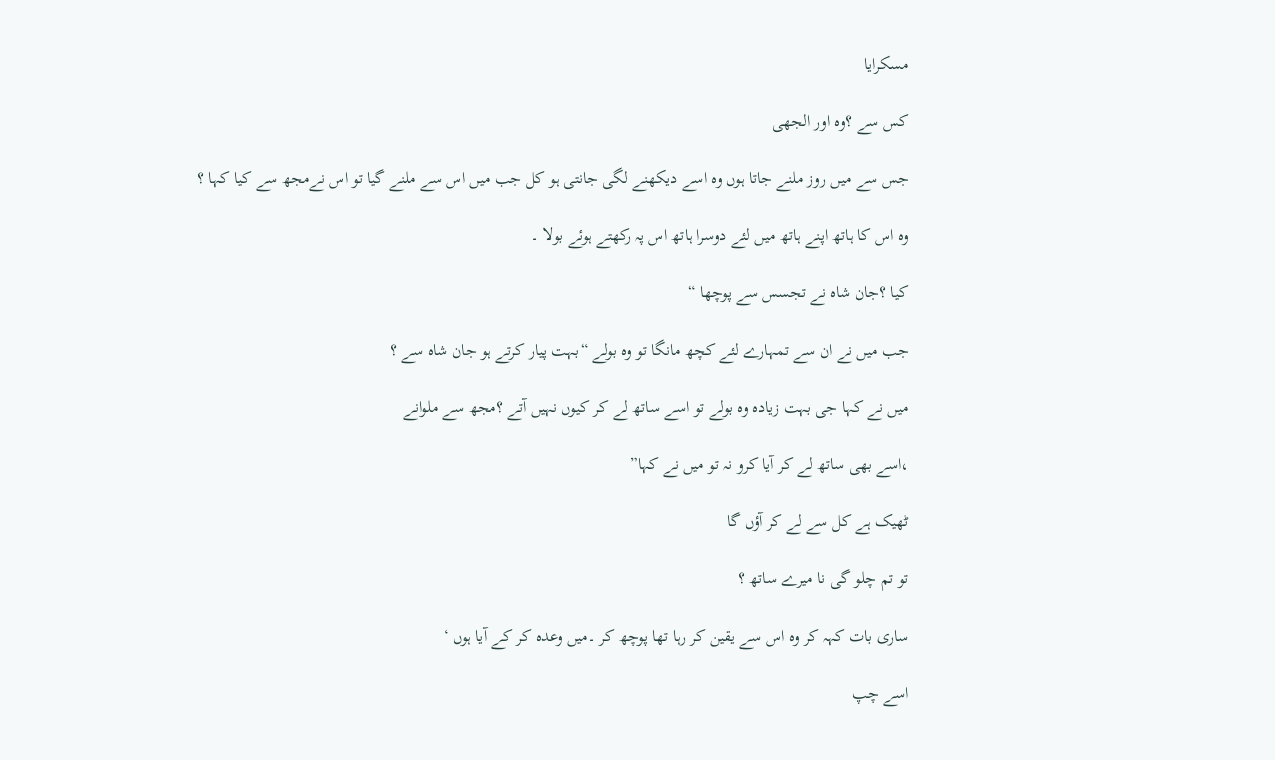مسکرایا

کس سے ؟وہ اور الجھی

جس سے میں روز ملنے جاتا ہوں وہ اسے دیکھنے لگی جانتی ہو کل جب میں اس سے ملنے گیا تو اس نےمجھ سے کیا کہا ؟

وہ اس کا ہاتھ اپنے ہاتھ میں لئے دوسرا ہاتھ اس پہ رکھتے ہوئے بولا ۔

کیا ؟جان شاہ نے تجسس سے پوچھا “

جب میں نے ان سے تمہارے لئے کچھ مانگا تو وہ بولے “بہت پیار کرتے ہو جان شاہ سے ؟

میں نے کہا جی بہت زیادہ وہ بولے تو اسے ساتھ لے کر کیوں نہیں آتے ؟مجھ سے ملوانے

،اسے بھی ساتھ لے کر آیا کرو نہ تو میں نے کہا”

ٹھیک ہے کل سے لے کر آؤں گا

تو تم چلو گی نا میرے ساتھ ؟

ساری بات کہہ کر وہ اس سے یقین کر رہا تھا پوچھ کر ۔میں وعدہ کر کے آیا ہوں ‘

اسے چپ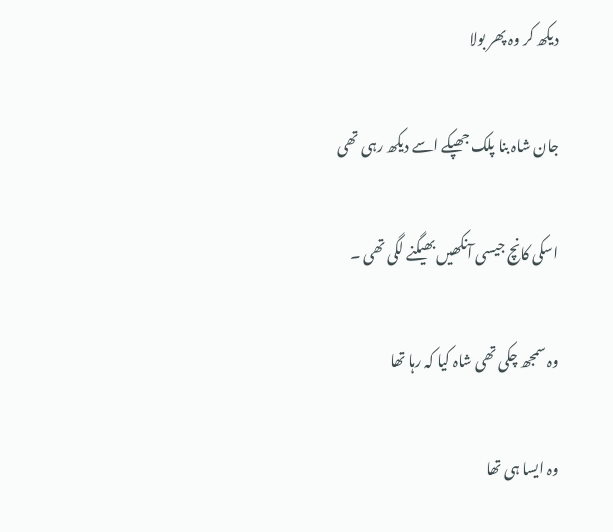دیکھ کر وہ پھر بولا

جان شاہ بنا پلک جھپکے اسے دیکھ رہی تھی

اسکی کانچ جیسی آنکھیں بھیگنے لگی تھی ۔

وہ سمجھ چکی تھی شاہ کیا کہ رہا تھا

وہ ایسا ہی تھا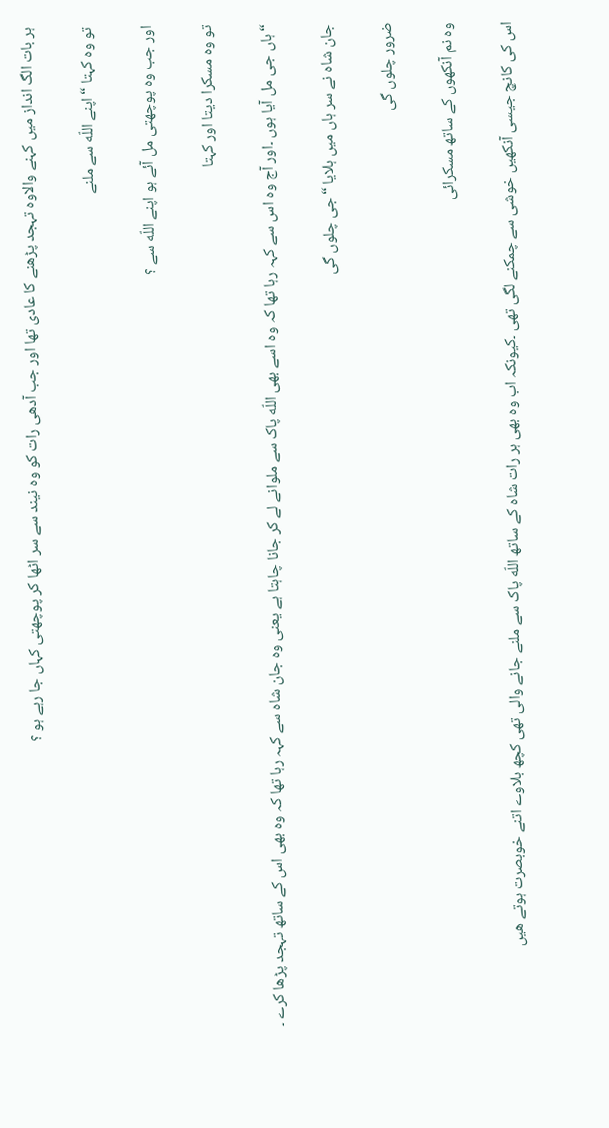ہر بات الگ انداز میں کہنے والاوہ تہجد پڑھنے کا عادی تھا اور جب آدھی رات کو وہ نیند سے سر اٹھا کر پوچھتی کہاں جا رہے ہو ؟

تو وہ کہتا “اپنے اللّه سے ملنے

اور جب وہ پوچھتی مل آئے ہو اپنے اللّه سے ؟

تو وہ مسکرا دیتا اور کہتا

“ہاں جی مل آیا ہوں ۔اور آج وہ اس سے کہہ رہا تھا کہ وہ اسے بھی اللّه پاک سے ملوانے لے کر جانا چاہتا ہے یعنی وہ جان شاہ سے کہہ رہا تھا کہ وہ بھی اس کے ساتھ تہجد پڑھا کرے ۔

جان شاہ نے سر ہاں میں ہلایا “جی چلوں گی

ضرور چلوں گی

وہ نم آنکھوں کے ساتھ مسکرائی

اس کی کانچ جیسی آنکھیں خوشی سے چمکنے لگی تھی ۔کیونکہ اب وہ بھی ہر رات شاہ کے ساتھ اللّه پاک سے ملنے جانے والی تھی کچھ بلاوے اتنے خوبصرت ہوتے ھیں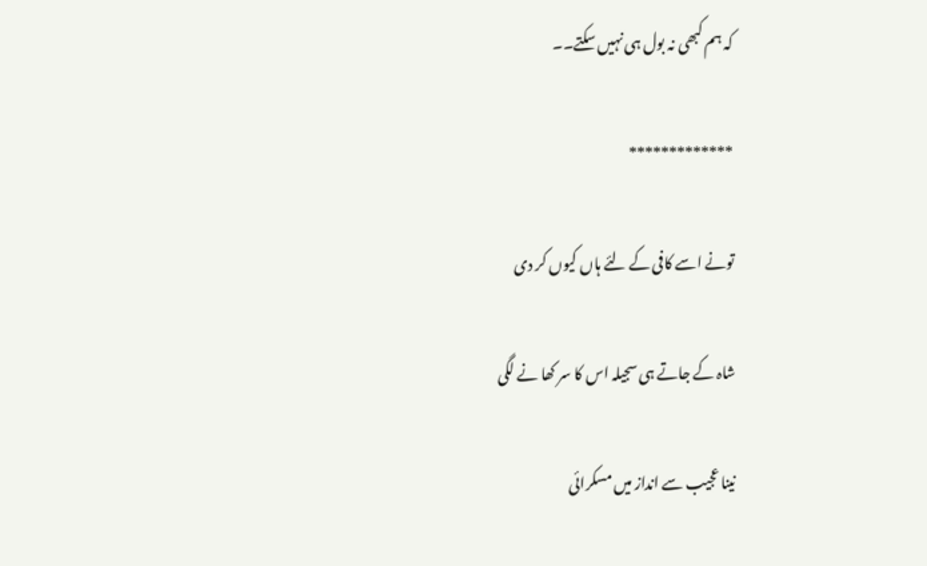کہ ہم کبھی نہ بول ہی نہیں سکتے۔۔

*************

تونے اسے کافی کے لئے ہاں کیوں کر دی

شاہ کے جاتے ہی سجیلہ اس کا سر کھا نے لگی

نینا عجیب سے انداز میں مسکرائی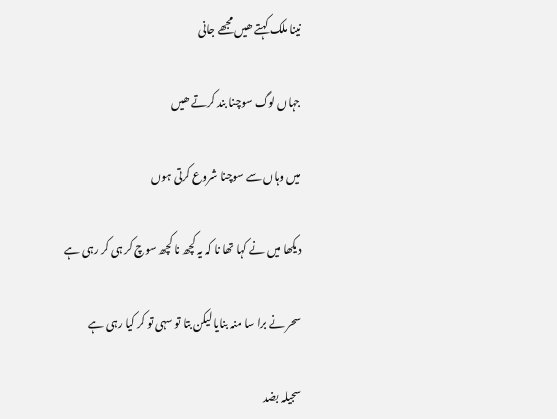نینا ملک کہتے ھیں مجھے جانی

جہاں لوگ سوچنا بند کرتے ھیں

میں وہاں سے سوچنا شروع کرتی ہوں

دیکھا میں نے کہا تھا نا کہ یہ کچھ نا کچھ سوچ کر ہی کر رہی ہے

سحر نے برا سا منہ بنایا لیکن بتا تو سہی تو کر کیا رہی ہے

سجیلہ بضد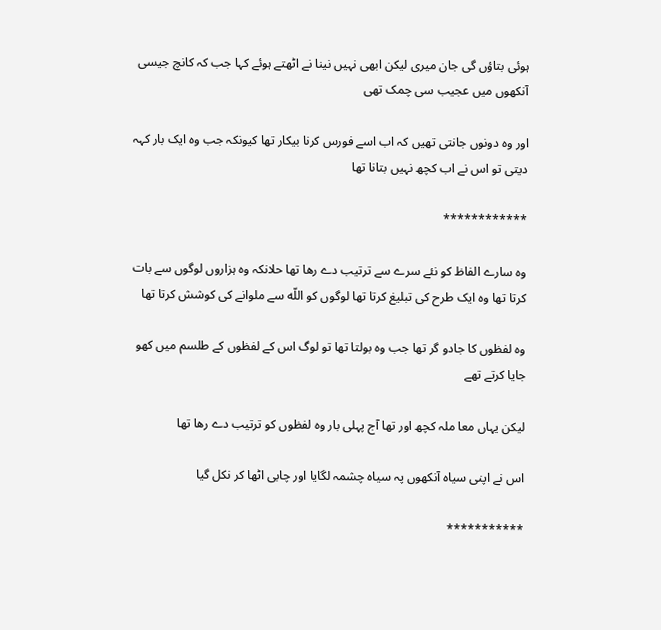ہوئی بتاؤں گی جان میری لیکن ابھی نہیں نینا نے اٹھتے ہوئے کہا جب کہ کانچ جیسی آنکھوں میں عجیب سی چمک تھی

اور وہ دونوں جانتی تھیں کہ اب اسے فورس کرنا بیکار تھا کیونکہ جب وہ ایک بار کہہ دیتی تو اس نے اب کچھ نہیں بتانا تھا

************

وہ سارے الفاظ کو نئے سرے سے ترتیب دے رھا تھا حلانکہ وہ ہزاروں لوگوں سے بات کرتا تھا وہ ایک طرح کی تبلیغ کرتا تھا لوگوں کو اللّه سے ملوانے کی کوشش کرتا تھا

وہ لفظوں کا جادو گر تھا جب وہ بولتا تھا تو لوگ اس کے لفظوں کے طلسم میں کھو جایا کرتے تھے

لیکن یہاں معا ملہ کچھ اور تھا آج پہلی بار وہ لفظوں کو ترتیب دے رھا تھا

اس نے اپنی سیاہ آنکھوں پہ سیاہ چشمہ لگایا اور چابی اٹھا کر نکل گیا

***********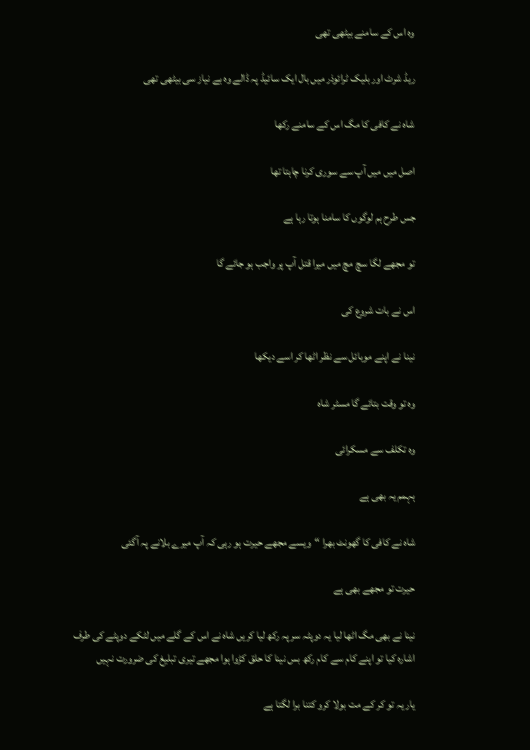وہ اس کے سامنے بیٹھی تھی

ریڈ شرٹ اور بلیک ٹرائوذر میں بال ایک سائیڈ پہ ڈالے وہ بے نیاز سی بیٹھی تھی

شاہ نے کافی کا مگ اس کے سامنے رکھا

اصل میں میں آپ سے سوری کرنا چاہتا تھا

جس طرح ہم لوگوں کا سامنا ہوتا رہا ہے

تو مجھے لگا سچ مچ میں میرا قتل آپ پر واجب ہو جائے گا

اس نے بات شروع کی

نینا نے اپنے موبائل سے نظر اٹھا کر اسے دیکھا

وہ تو وقت بتائے گا مسٹر شاہ

وہ تکلف سے مسکرائی

ہہمم یہ بھی ہے

شاہ نے کافی کا گھونٹ بھرا “ویسے مجھے حیرت ہو رہی کہ آپ میرے بلانے پہ آگئی

حیرت تو مجھے بھی ہے

نینا نے بھی مگ اٹھا لیا یہ دوپٹہ سر پہ رکھ لیا کریں شاہ نے اس کے گلے میں لٹکے دوپٹے کی طرف اشارہ کیا تو اپنے کام سے کام رکھ بس نینا کا حلق کڑوا ہوا مجھے تیری تبلیغ کی ضرورت نہیں

یار یہ تو کر کے مت بولا کرو کتنا برا لگتا ہے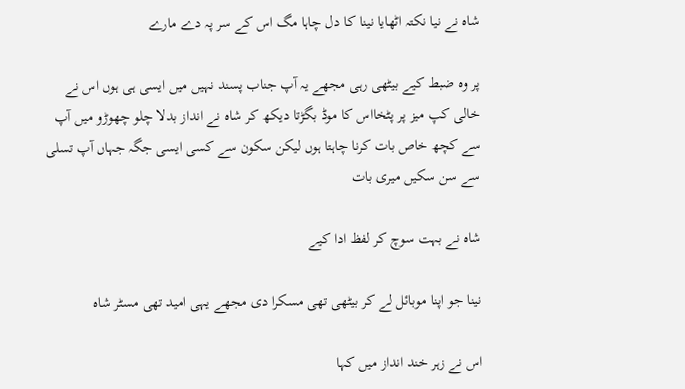شاہ نے نیا نکتہ اٹھایا نینا کا دل چاہا مگ اس کے سر پہ دے مارے

پر وہ ضبط کیے بیٹھی رہی مجھے یہ آپ جناب پسند نہیں میں ایسی ہی ہوں اس نے خالی کپ میز پر پٹخااس کا موڈ بگڑتا دیکھ کر شاہ نے انداز بدلا چلو چھوڑو میں آپ سے کچھ خاص بات کرنا چاہتا ہوں لیکن سکون سے کسی ایسی جگہ جہاں آپ تسلی سے سن سکیں میری بات

شاہ نے بہت سوچ کر لفظ ادا کیے

نینا جو اپنا موبائل لے کر بیٹھی تھی مسکرا دی مجھے یہی امید تھی مسٹر شاہ

اس نے زہر خند انداز میں کہا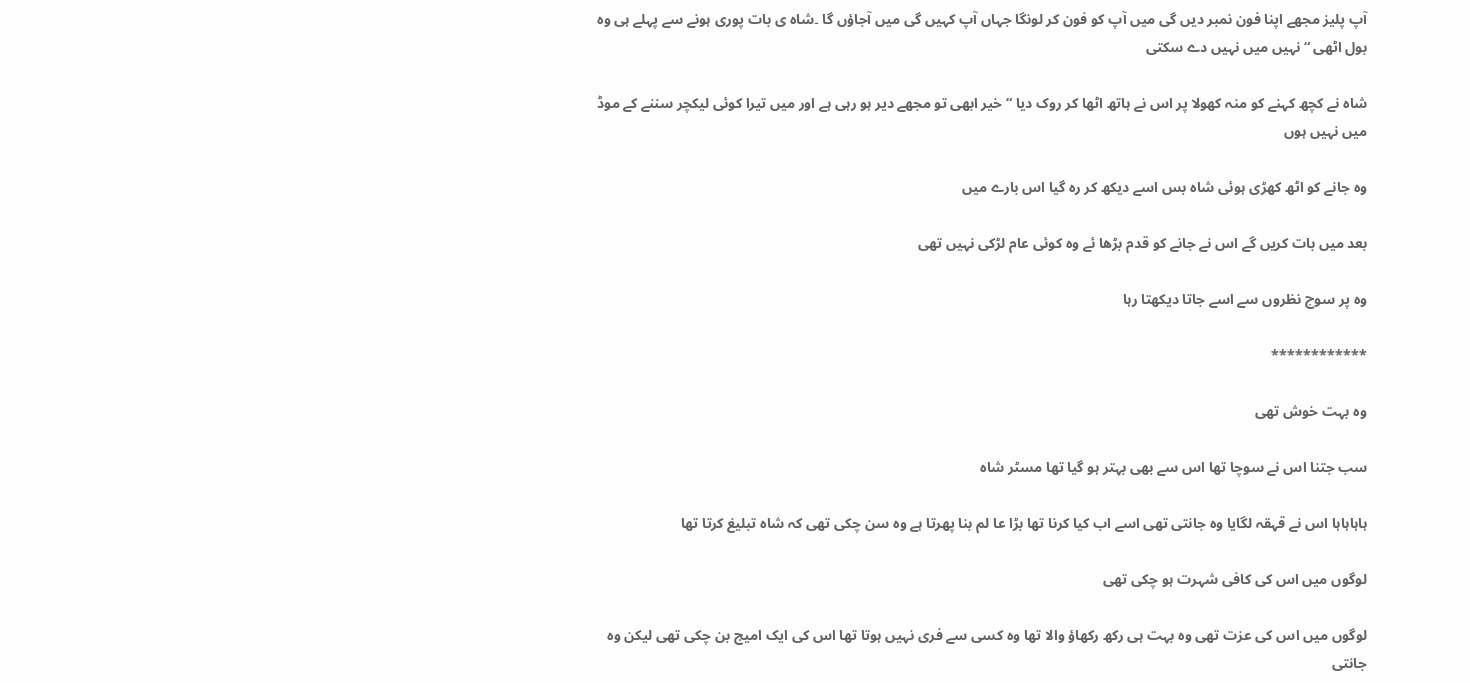آپ پلیز مجھے اپنا فون نمبر دیں گی میں آپ کو فون کر لونگا جہاں آپ کہیں گی میں آجاؤں گا ۔شاہ ی بات پوری ہونے سے پہلے ہی وہ بول اٹھی “نہیں میں نہیں دے سکتی

شاہ نے کچھ کہنے کو منہ کھولا پر اس نے ہاتھ اٹھا کر روک دیا “خیر ابھی تو مجھے دیر ہو رہی ہے اور میں تیرا کوئی لیکچر سننے کے موڈ میں نہیں ہوں

وہ جانے کو اٹھ کھڑی ہوئی شاہ بس اسے دیکھ کر رہ گیا اس بارے میں

بعد میں بات کریں گے اس نے جانے کو قدم بڑھا ئے وہ کوئی عام لڑکی نہیں تھی

وہ پر سوچ نظروں سے اسے جاتا دیکھتا رہا

************

وہ بہت خوش تھی

سب جتنا اس نے سوچا تھا اس سے بھی بہتر ہو گیا تھا مسٹر شاہ

ہاہاہاہا اس نے قہقہ لگایا وہ جانتی تھی اسے اب کیا کرنا تھا بڑا عا لم بنا پھرتا ہے وہ سن چکی تھی کہ شاہ تبلیغ کرتا تھا

لوگوں میں اس کی کافی شہرت ہو چکی تھی

لوگوں میں اس کی عزت تھی وہ بہت ہی رکھ رکھاؤ والا تھا وہ کسی سے فری نہیں ہوتا تھا اس کی ایک امیج بن چکی تھی لیکن وہ جانتی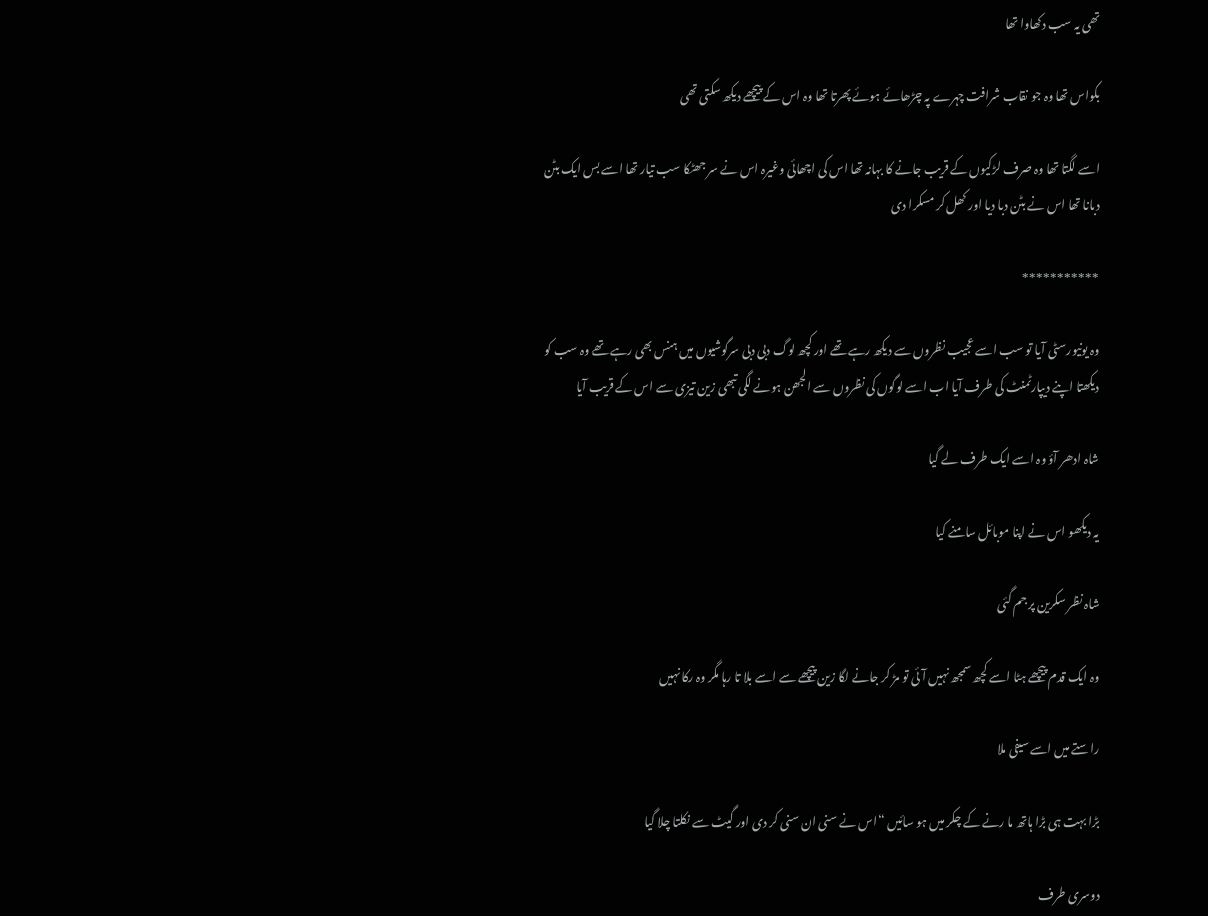تھی یہ سب دکھاوا تھا

بکواس تھا وہ جو نقاب شرافت چہرے پہ چڑھائے ہوئے پھرتا تھا وہ اس کے پیچھے دیکھ سکتی تھی

اسے لگتا تھا وہ صرف لڑکیوں کے قریب جانے کا بہانہ تھا اس کی اچھائی وغیرہ اس نے سر جھٹکا سب تیار تھا اسے بس ایک بٹن دبانا تھا اس نے بٹن دبا دیا اور کھل کر مسکرا دی

***********

وہ یونیورسٹی آیا تو سب اسے عجیب نظروں سے دیکھ رہے تھے اور کچھ لوگ دبی دبی سرگوشیوں میں ہنس بھی رہے تھے وہ سب کو دیکھتا اپنے دیپارٹمنٹ کی طرف آیا اب اسے لوگوں کی نظروں سے الجھن ہونے لگی تبھی زین تیزی سے اس کے قریب آیا

شاہ ادھر آؤ وہ اسے ایک طرف لے گیا

یہ دیکھو اس نے اپنا موبائل سامنے کیا

شاہ نظر سکرین پر جم گئی

وہ ایک قدم پیچھے ہٹا اسے کچھ سمجھ نہیں آئی تو مڑ کر جانے لگا زین پیچھے سے اسے بلا تا رہا مگر وہ رکا نہیں

راستے میں اسے سیفی ملا

بڑا بہت ہی بڑا ہاتھ ما رنے کے چکر میں ہو سائیں “اس نے سنی ان سنی کر دی اور گیٹ سے نکلتا چلا گیا

دوسری طرف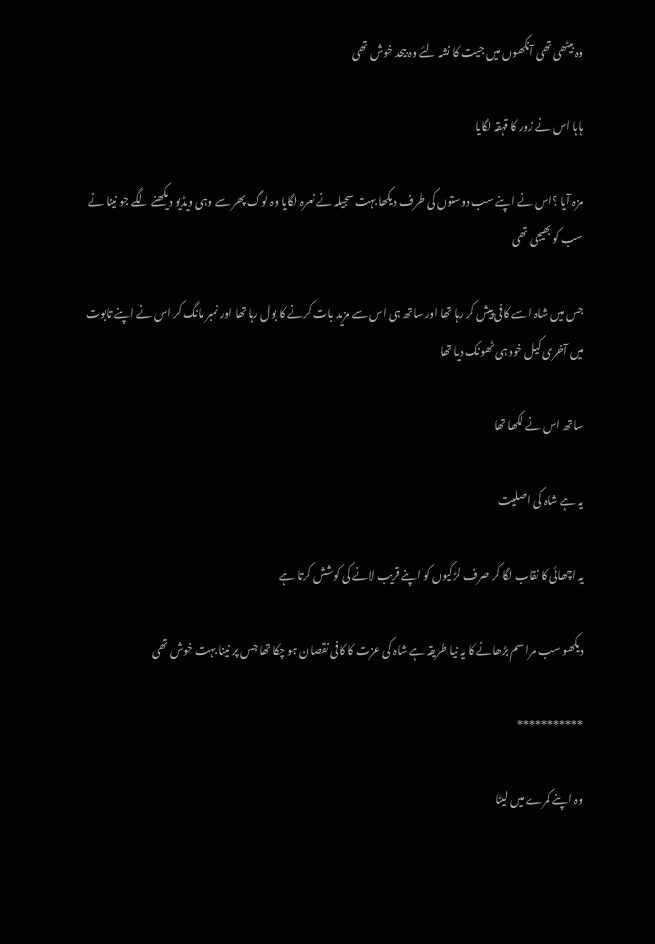وہ بیٹھی تھی آنکھوں میں جیت کا نشہ لئے وہ بیحد خوش تھی

ہاہا اس نے زور کا قہقہ لگایا

مزہ آیا ؟اس نے اپنے سب دوستوں کی طرف دیکھا بہت سجیلہ نے نعرہ لگایا وہ لوگ پھر سے وہی ویڈیو دیکھنے لگے جو نینا نے سب کو بھیجی تھی

جس میں شاہ اسے کافی پیش کر رہا تھا اور ساتھ ہی اس سے مزید بات کرنے کا بول رہا تھا اور نمبر مانگ کر اس نے اپنے تابوت میں آخری کیل خود ہی ٹھونک دیا تھا

ساتھ اس نے لکھا تھا

یہ ہے شاہ کی اصلیت

یہ اچھائی کا نقاب لگا کر صرف لڑکیوں کو اپنے قریب لانے کی کوشش کرتا ہے

دیکھو سب مرا سم بڑھانے کا یہ نیا طریقہ ہے شاہ کی عزت کا کافی نقصان ہو چکا تھا جس پر نینا بہت خوش تھی

***********

وہ اپنے کمرے میں لیٹا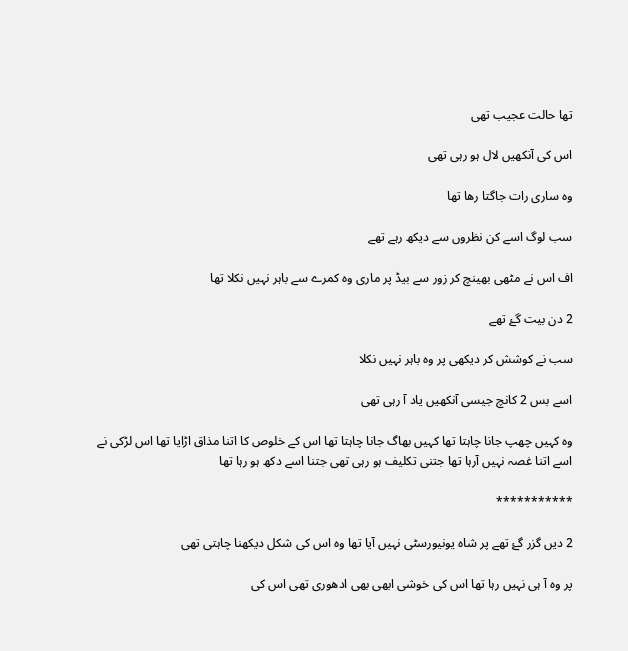تھا حالت عجیب تھی

اس کی آنکھیں لال ہو رہی تھی

وہ ساری رات جاگتا رھا تھا

سب لوگ اسے کن نظروں سے دیکھ رہے تھے

اف اس نے مٹھی بھینچ کر زور سے بیڈ پر ماری وہ کمرے سے باہر نہیں نکلا تھا

2 دن بیت گۓ تھے

سب نے کوشش کر دیکھی پر وہ باہر نہیں نکلا

اسے بس 2 کانچ جیسی آنکھیں یاد آ رہی تھی

وہ کہیں چھپ جانا چاہتا تھا کہیں بھاگ جانا چاہتا تھا اس کے خلوص کا اتنا مذاق اڑایا تھا اس لڑکی نے اسے اتنا غصہ نہیں آرہا تھا جتنی تکلیف ہو رہی تھی جتنا اسے دکھ ہو رہا تھا

***********

2 دیں گزر گۓ تھے پر شاہ یونیورسٹی نہیں آیا تھا وہ اس کی شکل دیکھنا چاہتی تھی

پر وہ آ ہی نہیں رہا تھا اس کی خوشی ابھی بھی ادھوری تھی اس کی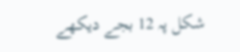شکل پہ 12 بجے دیکھے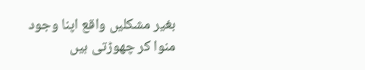بغیر مشکلیں واقع اپنا وجود منوا کر چھوڑتی ہیں